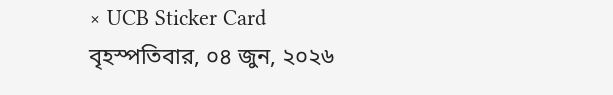× UCB Sticker Card
বৃহস্পতিবার, ০৪ জুন, ২০২৬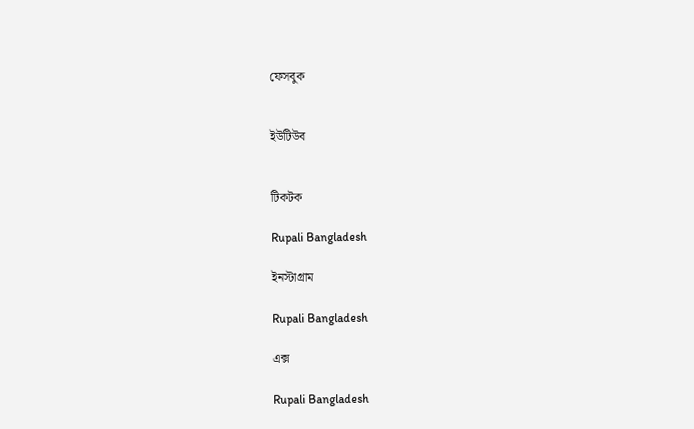ফেসবুক


ইউটিউব


টিকটক

Rupali Bangladesh

ইনস্টাগ্রাম

Rupali Bangladesh

এক্স

Rupali Bangladesh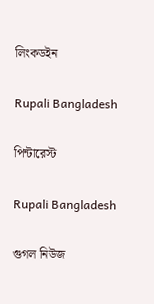লিংকডইন

Rupali Bangladesh

পিন্টারেস্ট

Rupali Bangladesh

গুগল নিউজ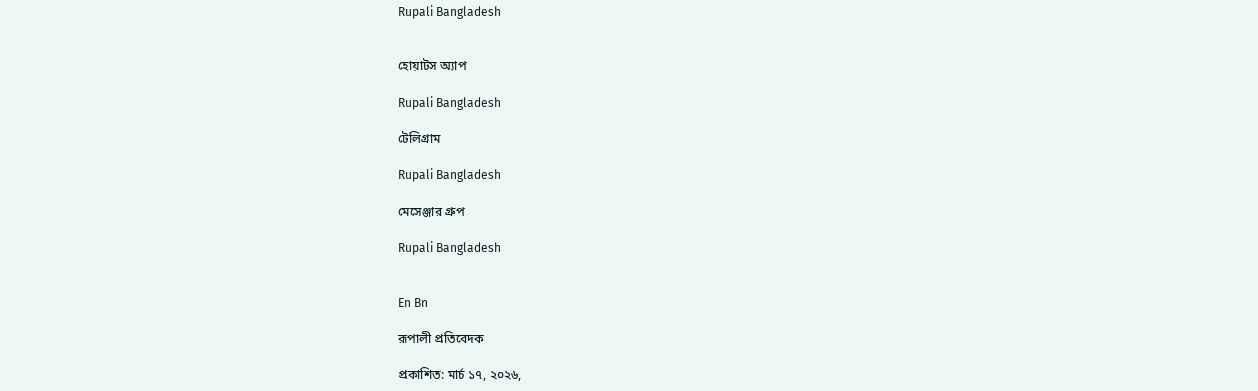Rupali Bangladesh


হোয়াটস অ্যাপ

Rupali Bangladesh

টেলিগ্রাম

Rupali Bangladesh

মেসেঞ্জার গ্রুপ

Rupali Bangladesh


En Bn

রূপালী প্রতিবেদক

প্রকাশিত: মার্চ ১৭, ২০২৬,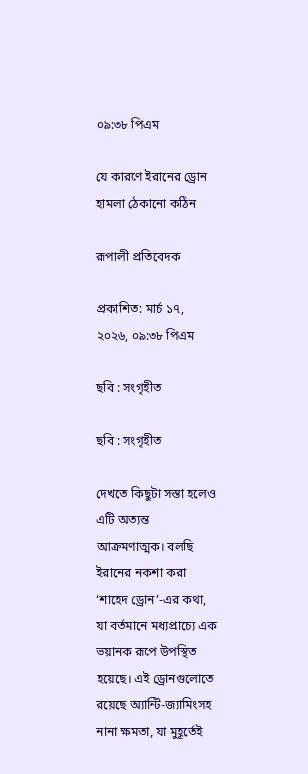০৯:৩৮ পিএম

যে কারণে ইরানের ড্রোন হামলা ঠেকানো কঠিন

রূপালী প্রতিবেদক

প্রকাশিত: মার্চ ১৭, ২০২৬, ০৯:৩৮ পিএম

ছবি : সংগৃহীত

ছবি : সংগৃহীত

দেখতে কিছুটা সস্তা হলেও এটি অত্যন্ত আক্রমণাত্মক। বলছি ইরানের নকশা করা ‘শাহেদ ড্রোন’-এর কথা, যা বর্তমানে মধ্যপ্রাচ্যে এক ভয়ানক রূপে উপস্থিত হয়েছে। এই ড্রোনগুলোতে রয়েছে অ্যান্টি-জ্যামিংসহ নানা ক্ষমতা, যা মুহূর্তেই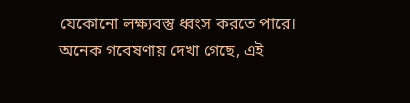যেকোনো লক্ষ্যবস্তু ধ্বংস করতে পারে। অনেক গবেষণায় দেখা গেছে, এই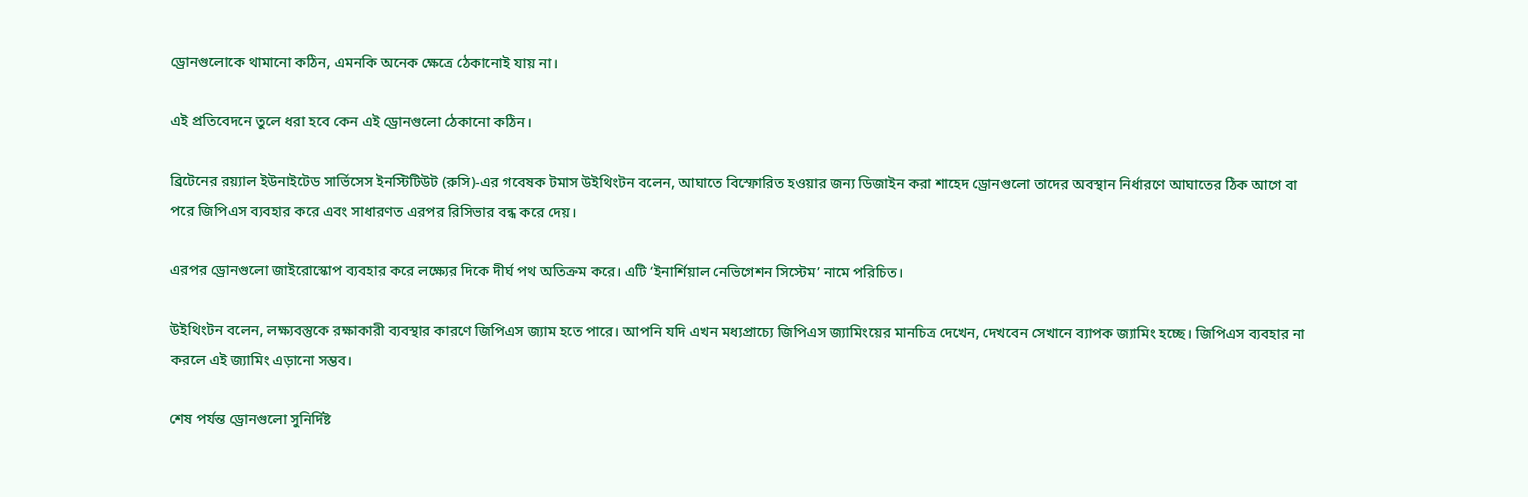ড্রোনগুলোকে থামানো কঠিন, এমনকি অনেক ক্ষেত্রে ঠেকানোই যায় না।

এই প্রতিবেদনে তুলে ধরা হবে কেন এই ড্রোনগুলো ঠেকানো কঠিন।

ব্রিটেনের রয়্যাল ইউনাইটেড সার্ভিসেস ইনস্টিটিউট (রুসি)-এর গবেষক টমাস উইথিংটন বলেন, আঘাতে বিস্ফোরিত হওয়ার জন্য ডিজাইন করা শাহেদ ড্রোনগুলো তাদের অবস্থান নির্ধারণে আঘাতের ঠিক আগে বা পরে জিপিএস ব্যবহার করে এবং সাধারণত এরপর রিসিভার বন্ধ করে দেয়।

এরপর ড্রোনগুলো জাইরোস্কোপ ব্যবহার করে লক্ষ্যের দিকে দীর্ঘ পথ অতিক্রম করে। এটি ‘ইনার্শিয়াল নেভিগেশন সিস্টেম’ নামে পরিচিত।

উইথিংটন বলেন, লক্ষ্যবস্তুকে রক্ষাকারী ব্যবস্থার কারণে জিপিএস জ্যাম হতে পারে। আপনি যদি এখন মধ্যপ্রাচ্যে জিপিএস জ্যামিংয়ের মানচিত্র দেখেন, দেখবেন সেখানে ব্যাপক জ্যামিং হচ্ছে। জিপিএস ব্যবহার না করলে এই জ্যামিং এড়ানো সম্ভব।

শেষ পর্যন্ত ড্রোনগুলো সুনির্দিষ্ট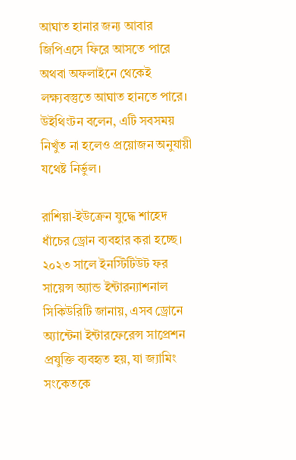আঘাত হানার জন্য আবার জিপিএসে ফিরে আসতে পারে অথবা অফলাইনে থেকেই লক্ষ্যবস্তুতে আঘাত হানতে পারে। উইথিংটন বলেন, এটি সবসময় নিখুঁত না হলেও প্রয়োজন অনুযায়ী যথেষ্ট নির্ভুল।

রাশিয়া-ইউক্রেন যুদ্ধে শাহেদ ধাঁচের ড্রোন ব্যবহার করা হচ্ছে। ২০২৩ সালে ইনস্টিটিউট ফর সায়েন্স অ্যান্ড ইন্টারন্যাশনাল সিকিউরিটি জানায়, এসব ড্রোনে অ্যান্টেনা ইন্টারফেরেন্স সাপ্রেশন প্রযুক্তি ব্যবহৃত হয়, যা জ্যামিং সংকেতকে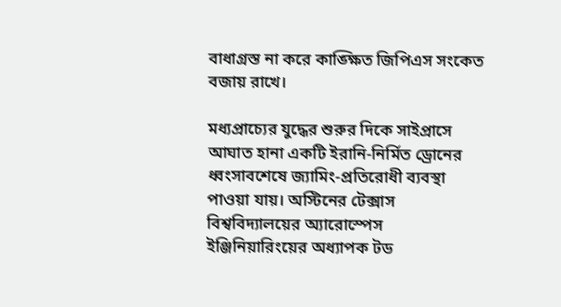বাধাগ্রস্ত না করে কাঙ্ক্ষিত জিপিএস সংকেত বজায় রাখে।

মধ্যপ্রাচ্যের যুদ্ধের শুরুর দিকে সাইপ্রাসে আঘাত হানা একটি ইরানি-নির্মিত ড্রোনের ধ্বংসাবশেষে জ্যামিং-প্রতিরোধী ব্যবস্থা পাওয়া যায়। অস্টিনের টেক্সাস বিশ্ববিদ্যালয়ের অ্যারোস্পেস ইঞ্জিনিয়ারিংয়ের অধ্যাপক টড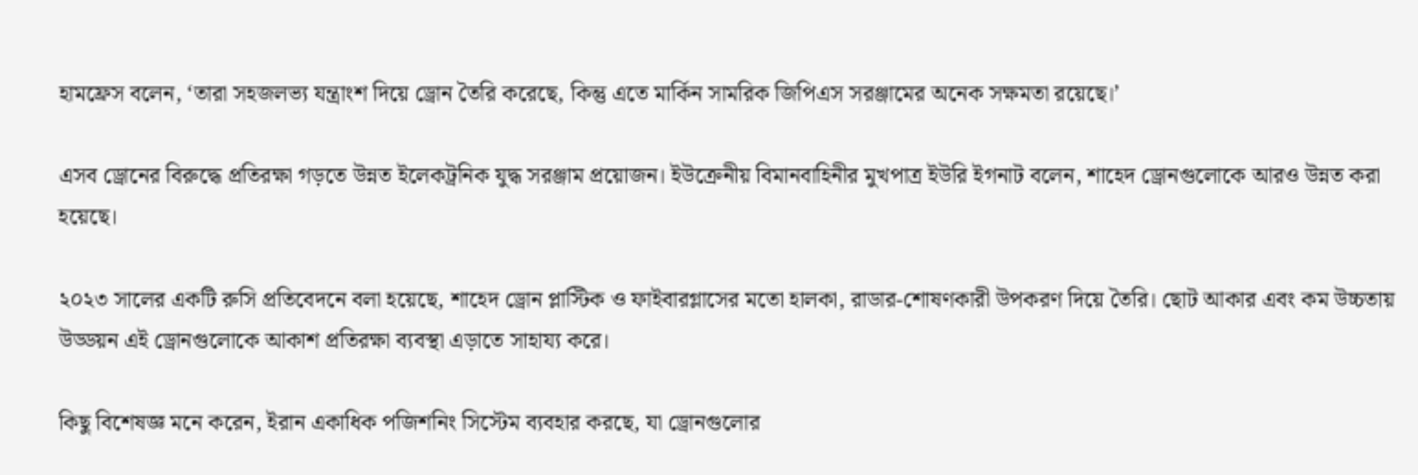হামফ্রেস বলেন, ‘তারা সহজলভ্য যন্ত্রাংশ দিয়ে ড্রোন তৈরি করেছে, কিন্তু এতে মার্কিন সামরিক জিপিএস সরঞ্জামের অনেক সক্ষমতা রয়েছে।’

এসব ড্রোনের বিরুদ্ধে প্রতিরক্ষা গড়তে উন্নত ইলেকট্রনিক যুদ্ধ সরঞ্জাম প্রয়োজন। ইউক্রেনীয় বিমানবাহিনীর মুখপাত্র ইউরি ইগনাট বলেন, শাহেদ ড্রোনগুলোকে আরও উন্নত করা হয়েছে।

২০২৩ সালের একটি রুসি প্রতিবেদনে বলা হয়েছে, শাহেদ ড্রোন প্লাস্টিক ও ফাইবারগ্লাসের মতো হালকা, রাডার-শোষণকারী উপকরণ দিয়ে তৈরি। ছোট আকার এবং কম উচ্চতায় উড্ডয়ন এই ড্রোনগুলোকে আকাশ প্রতিরক্ষা ব্যবস্থা এড়াতে সাহায্য করে।

কিছু বিশেষজ্ঞ মনে করেন, ইরান একাধিক পজিশনিং সিস্টেম ব্যবহার করছে, যা ড্রোনগুলোর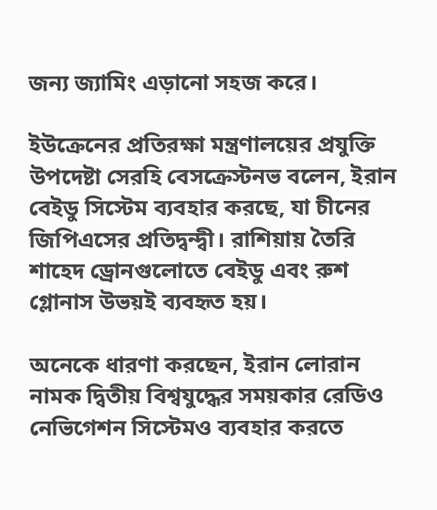জন্য জ্যামিং এড়ানো সহজ করে।

ইউক্রেনের প্রতিরক্ষা মন্ত্রণালয়ের প্রযুক্তি উপদেষ্টা সেরহি বেসক্রেস্টনভ বলেন, ইরান বেইডু সিস্টেম ব্যবহার করছে, যা চীনের জিপিএসের প্রতিদ্বন্দ্বী। রাশিয়ায় তৈরি শাহেদ ড্রোনগুলোতে বেইডু এবং রুশ গ্লোনাস উভয়ই ব্যবহৃত হয়।

অনেকে ধারণা করছেন, ইরান লোরান নামক দ্বিতীয় বিশ্বযুদ্ধের সময়কার রেডিও নেভিগেশন সিস্টেমও ব্যবহার করতে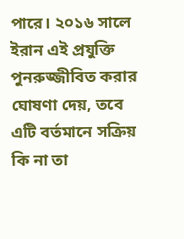পারে। ২০১৬ সালে ইরান এই প্রযুক্তি পুনরুজ্জীবিত করার ঘোষণা দেয়, তবে এটি বর্তমানে সক্রিয় কি না তা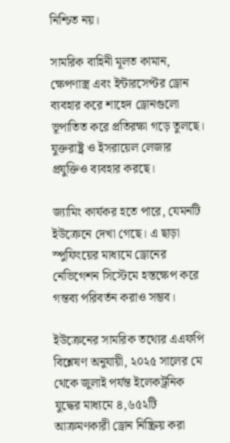নিশ্চিত নয়।

সামরিক বাহিনী মূলত কামান, ক্ষেপণাস্ত্র এবং ইন্টারসেপ্টর ড্রোন ব্যবহার করে শাহেদ ড্রোনগুলো ভূপাতিত করে প্রতিরক্ষা গড়ে তুলছে। যুক্তরাষ্ট্র ও ইসরায়েল লেজার প্রযুক্তিও ব্যবহার করছে।

জ্যামিং কার্যকর হতে পারে, যেমনটি ইউক্রেনে দেখা গেছে। এ ছাড়া স্পুফিংয়ের মাধ্যমে ড্রোনের নেভিগেশন সিস্টেমে হস্তক্ষেপ করে গন্তব্য পরিবর্তন করাও সম্ভব।

ইউক্রেনের সামরিক তথ্যের এএফপি বিশ্লেষণ অনুযায়ী, ২০২৫ সালের মে থেকে জুলাই পর্যন্ত ইলেকট্রনিক যুদ্ধের মাধ্যমে ৪,৬৫২টি আক্রমণকারী ড্রোন নিষ্ক্রিয় করা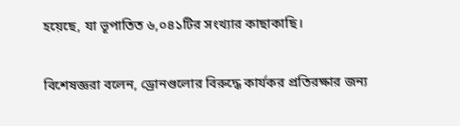হয়েছে, যা ভূপাতিত ৬,০৪১টির সংখ্যার কাছাকাছি।

বিশেষজ্ঞরা বলেন, ড্রোনগুলোর বিরুদ্ধে কার্যকর প্রতিরক্ষার জন্য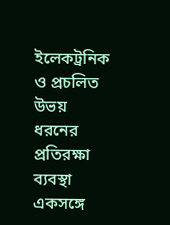ইলেকট্রনিক ও প্রচলিত উভয় ধরনের প্রতিরক্ষা ব্যবস্থা একসঙ্গে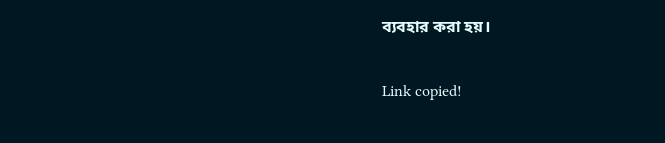ব্যবহার করা হয়।

Link copied!